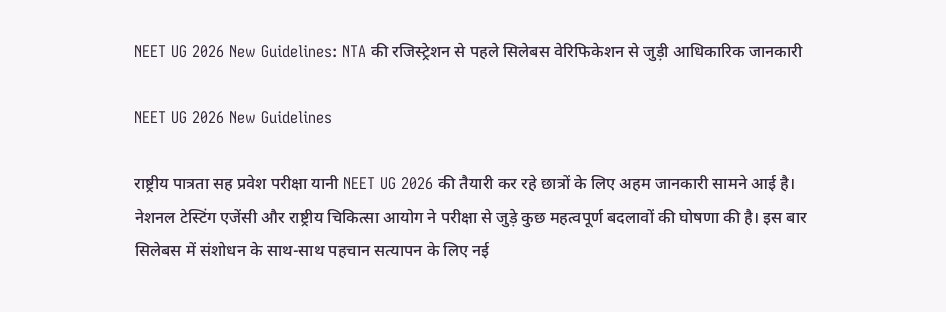NEET UG 2026 New Guidelines: NTA की रजिस्ट्रेशन से पहले सिलेबस वेरिफिकेशन से जुड़ी आधिकारिक जानकारी

NEET UG 2026 New Guidelines

राष्ट्रीय पात्रता सह प्रवेश परीक्षा यानी NEET UG 2026 की तैयारी कर रहे छात्रों के लिए अहम जानकारी सामने आई है। नेशनल टेस्टिंग एजेंसी और राष्ट्रीय चिकित्सा आयोग ने परीक्षा से जुड़े कुछ महत्वपूर्ण बदलावों की घोषणा की है। इस बार सिलेबस में संशोधन के साथ-साथ पहचान सत्यापन के लिए नई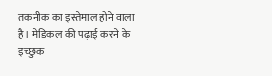तकनीक का इस्तेमाल होने वाला है। मेडिकल की पढ़ाई करने के इच्छुक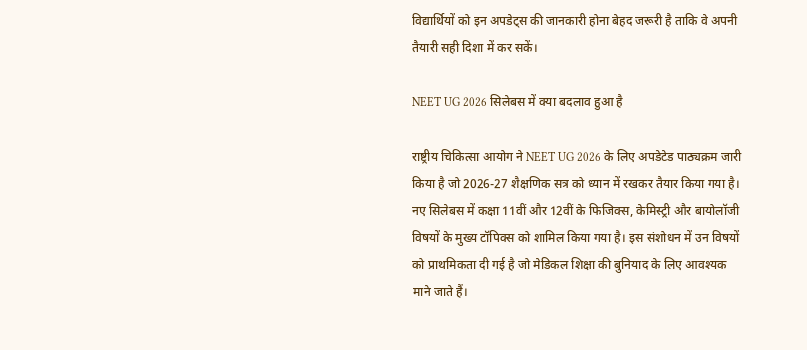विद्यार्थियों को इन अपडेट्स की जानकारी होना बेहद जरूरी है ताकि वे अपनी तैयारी सही दिशा में कर सकें।

NEET UG 2026 सिलेबस में क्या बदलाव हुआ है

राष्ट्रीय चिकित्सा आयोग ने NEET UG 2026 के लिए अपडेटेड पाठ्यक्रम जारी किया है जो 2026-27 शैक्षणिक सत्र को ध्यान में रखकर तैयार किया गया है। नए सिलेबस में कक्षा 11वीं और 12वीं के फिजिक्स, केमिस्ट्री और बायोलॉजी विषयों के मुख्य टॉपिक्स को शामिल किया गया है। इस संशोधन में उन विषयों को प्राथमिकता दी गई है जो मेडिकल शिक्षा की बुनियाद के लिए आवश्यक माने जाते हैं।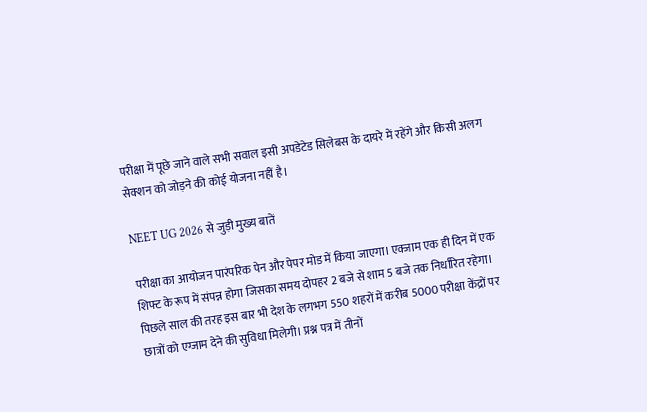परीक्षा में पूछे जाने वाले सभी सवाल इसी अपडेटेड सिलेबस के दायरे में रहेंगे और किसी अलग सेक्शन को जोड़ने की कोई योजना नहीं है।

NEET UG 2026 से जुड़ी मुख्य बातें

परीक्षा का आयोजन पारंपरिक पेन और पेपर मोड में किया जाएगा। एक्जाम एक ही दिन में एक शिफ्ट के रूप में संपन्न होगा जिसका समय दोपहर 2 बजे से शाम 5 बजे तक निर्धारित रहेगा। पिछले साल की तरह इस बार भी देश के लगभग 550 शहरों में करीब 5000 परीक्षा केंद्रों पर छात्रों को एग्जाम देने की सुविधा मिलेगी। प्रश्न पत्र में तीनों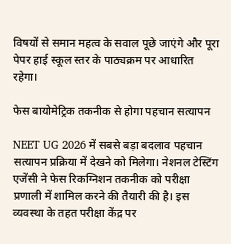विषयों से समान महत्व के सवाल पूछे जाएंगे और पूरा पेपर हाई स्कूल स्तर के पाठ्यक्रम पर आधारित रहेगा।

फेस बायोमेट्रिक तकनीक से होगा पहचान सत्यापन

NEET UG 2026 में सबसे बड़ा बदलाव पहचान सत्यापन प्रक्रिया में देखने को मिलेगा। नेशनल टेस्टिंग एजेंसी ने फेस रिकग्निशन तकनीक को परीक्षा प्रणाली में शामिल करने की तैयारी की है। इस व्यवस्था के तहत परीक्षा केंद्र पर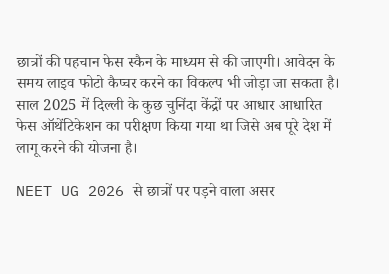छात्रों की पहचान फेस स्कैन के माध्यम से की जाएगी। आवेदन के समय लाइव फोटो कैप्चर करने का विकल्प भी जोड़ा जा सकता है। साल 2025 में दिल्ली के कुछ चुनिंदा केंद्रों पर आधार आधारित फेस ऑथेंटिकेशन का परीक्षण किया गया था जिसे अब पूरे देश में लागू करने की योजना है।

NEET UG 2026 से छात्रों पर पड़ने वाला असर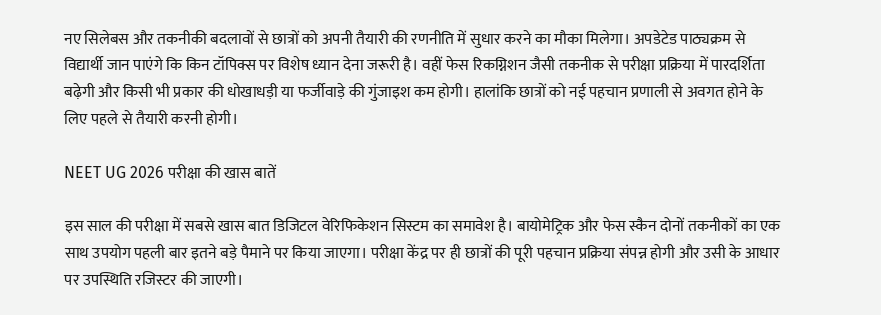नए सिलेबस और तकनीकी बदलावों से छात्रों को अपनी तैयारी की रणनीति में सुधार करने का मौका मिलेगा। अपडेटेड पाठ्यक्रम से विद्यार्थी जान पाएंगे कि किन टॉपिक्स पर विशेष ध्यान देना जरूरी है। वहीं फेस रिकग्निशन जैसी तकनीक से परीक्षा प्रक्रिया में पारदर्शिता बढ़ेगी और किसी भी प्रकार की धोखाधड़ी या फर्जीवाड़े की गुंजाइश कम होगी। हालांकि छात्रों को नई पहचान प्रणाली से अवगत होने के लिए पहले से तैयारी करनी होगी।

NEET UG 2026 परीक्षा की खास बातें

इस साल की परीक्षा में सबसे खास बात डिजिटल वेरिफिकेशन सिस्टम का समावेश है। बायोमेट्रिक और फेस स्कैन दोनों तकनीकों का एक साथ उपयोग पहली बार इतने बड़े पैमाने पर किया जाएगा। परीक्षा केंद्र पर ही छात्रों की पूरी पहचान प्रक्रिया संपन्न होगी और उसी के आधार पर उपस्थिति रजिस्टर की जाएगी।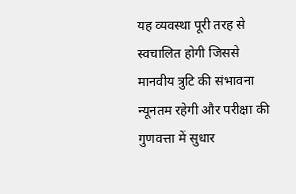यह व्यवस्था पूरी तरह से स्वचालित होगी जिससे मानवीय त्रुटि की संभावना न्यूनतम रहेगी और परीक्षा की गुणवत्ता में सुधार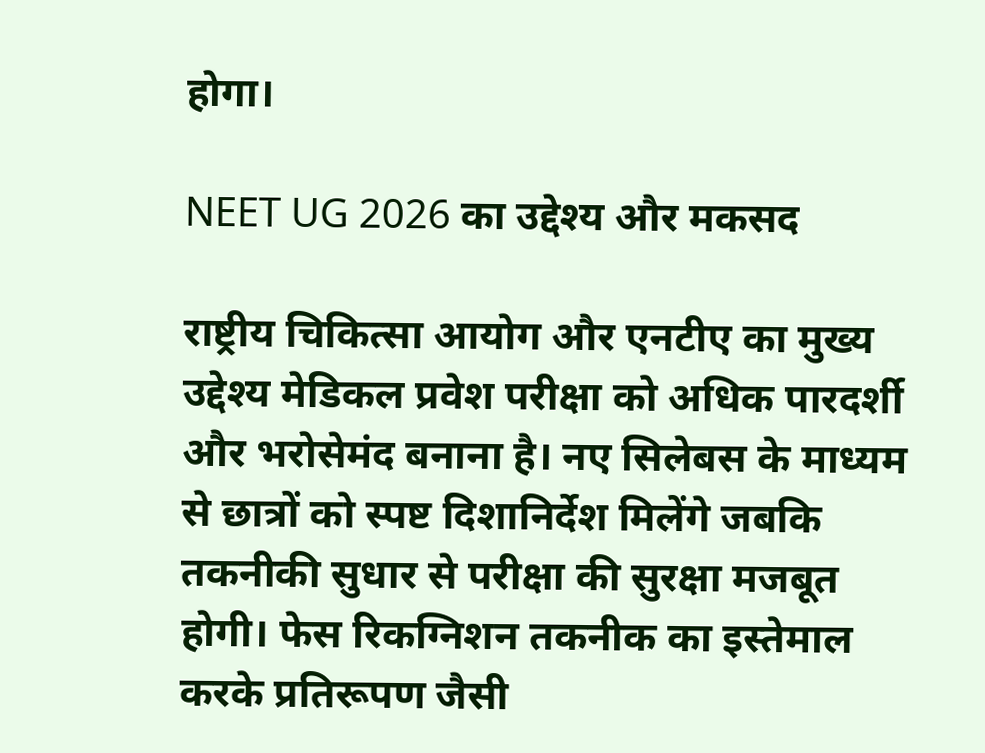होगा।

NEET UG 2026 का उद्देश्य और मकसद

राष्ट्रीय चिकित्सा आयोग और एनटीए का मुख्य उद्देश्य मेडिकल प्रवेश परीक्षा को अधिक पारदर्शी और भरोसेमंद बनाना है। नए सिलेबस के माध्यम से छात्रों को स्पष्ट दिशानिर्देश मिलेंगे जबकि तकनीकी सुधार से परीक्षा की सुरक्षा मजबूत होगी। फेस रिकग्निशन तकनीक का इस्तेमाल करके प्रतिरूपण जैसी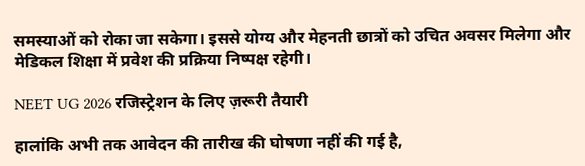समस्याओं को रोका जा सकेगा। इससे योग्य और मेहनती छात्रों को उचित अवसर मिलेगा और मेडिकल शिक्षा में प्रवेश की प्रक्रिया निष्पक्ष रहेगी।

NEET UG 2026 रजिस्ट्रेशन के लिए ज़रूरी तैयारी

हालांकि अभी तक आवेदन की तारीख की घोषणा नहीं की गई है,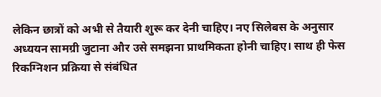लेकिन छात्रों को अभी से तैयारी शुरू कर देनी चाहिए। नए सिलेबस के अनुसार अध्ययन सामग्री जुटाना और उसे समझना प्राथमिकता होनी चाहिए। साथ ही फेस रिकग्निशन प्रक्रिया से संबंधित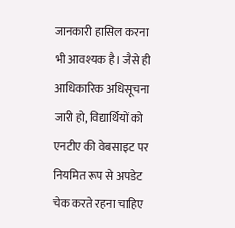जानकारी हासिल करना भी आवश्यक है। जैसे ही आधिकारिक अधिसूचना जारी हो, विद्यार्थियों को एनटीए की वेबसाइट पर नियमित रूप से अपडेट चेक करते रहना चाहिए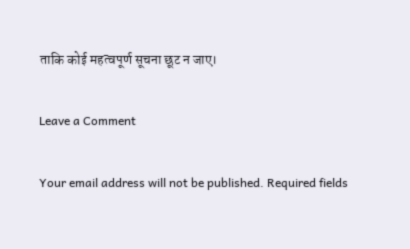ताकि कोई महत्वपूर्ण सूचना छूट न जाए।

Leave a Comment

Your email address will not be published. Required fields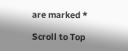are marked *

Scroll to Top